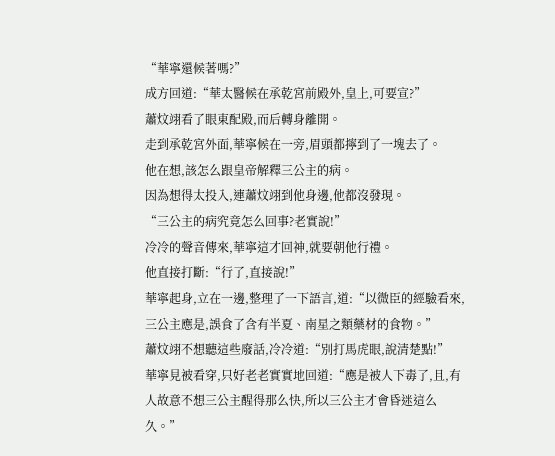“華寧還候著嗎?”
成方回道:“華太醫候在承乾宮前殿外,皇上,可要宣?”
蕭炆翊看了眼東配殿,而后轉身離開。
走到承乾宮外面,華寧候在一旁,眉頭都擰到了一塊去了。
他在想,該怎么跟皇帝解釋三公主的病。
因為想得太投入,連蕭炆翊到他身邊,他都沒發現。
“三公主的病究竟怎么回事?老實說!”
冷冷的聲音傳來,華寧這才回神,就要朝他行禮。
他直接打斷:“行了,直接說!”
華寧起身,立在一邊,整理了一下語言,道:“以微臣的經驗看來,三公主應是,誤食了含有半夏、南星之類藥材的食物。”
蕭炆翊不想聽這些廢話,冷冷道:“別打馬虎眼,說清楚點!”
華寧見被看穿,只好老老實實地回道:“應是被人下毒了,且,有人故意不想三公主醒得那么快,所以三公主才會昏迷這么久。”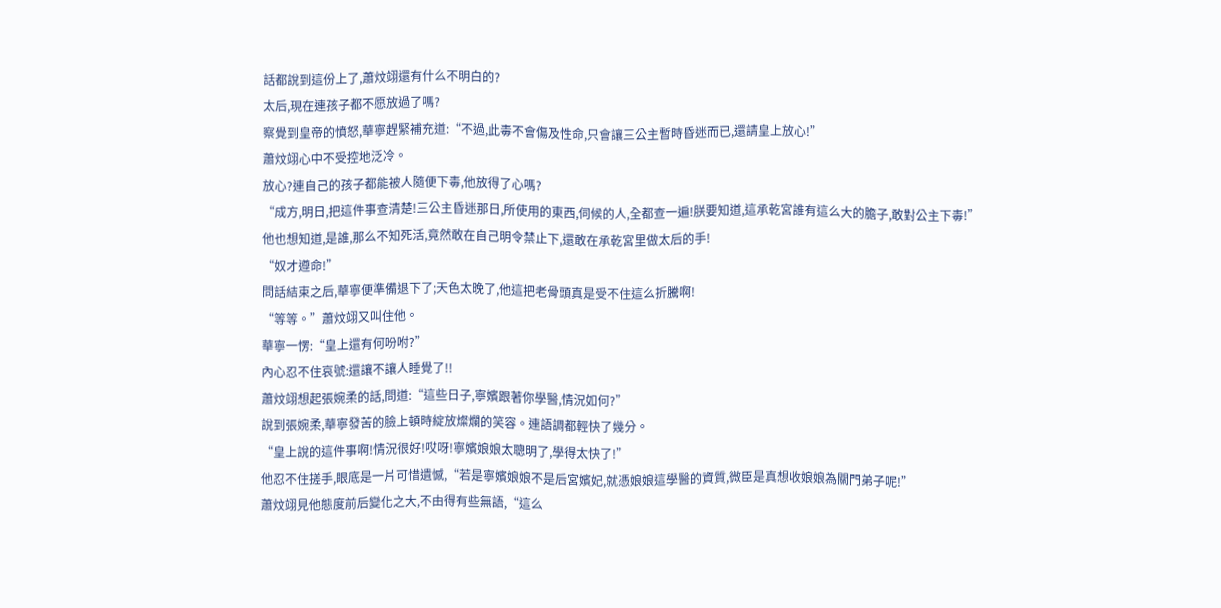話都說到這份上了,蕭炆翊還有什么不明白的?
太后,現在連孩子都不愿放過了嗎?
察覺到皇帝的憤怒,華寧趕緊補充道:“不過,此毒不會傷及性命,只會讓三公主暫時昏迷而已,還請皇上放心!”
蕭炆翊心中不受控地泛冷。
放心?連自己的孩子都能被人隨便下毒,他放得了心嗎?
“成方,明日,把這件事查清楚!三公主昏迷那日,所使用的東西,伺候的人,全都查一遍!朕要知道,這承乾宮誰有這么大的膽子,敢對公主下毒!”
他也想知道,是誰,那么不知死活,竟然敢在自己明令禁止下,還敢在承乾宮里做太后的手!
“奴才遵命!”
問話結束之后,華寧便準備退下了;天色太晚了,他這把老骨頭真是受不住這么折騰啊!
“等等。”蕭炆翊又叫住他。
華寧一愣:“皇上還有何吩咐?”
內心忍不住哀號:還讓不讓人睡覺了!!
蕭炆翊想起張婉柔的話,問道:“這些日子,寧嬪跟著你學醫,情況如何?”
說到張婉柔,華寧發苦的臉上頓時綻放燦爛的笑容。連語調都輕快了幾分。
“皇上說的這件事啊!情況很好!哎呀!寧嬪娘娘太聰明了,學得太快了!”
他忍不住搓手,眼底是一片可惜遺憾,“若是寧嬪娘娘不是后宮嬪妃,就憑娘娘這學醫的資質,微臣是真想收娘娘為關門弟子呢!”
蕭炆翊見他態度前后變化之大,不由得有些無語,“這么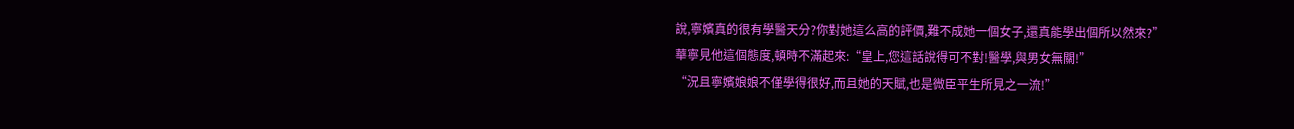說,寧嬪真的很有學醫天分?你對她這么高的評價,難不成她一個女子,還真能學出個所以然來?”
華寧見他這個態度,頓時不滿起來:“皇上,您這話說得可不對!醫學,與男女無關!”
“況且寧嬪娘娘不僅學得很好,而且她的天賦,也是微臣平生所見之一流!”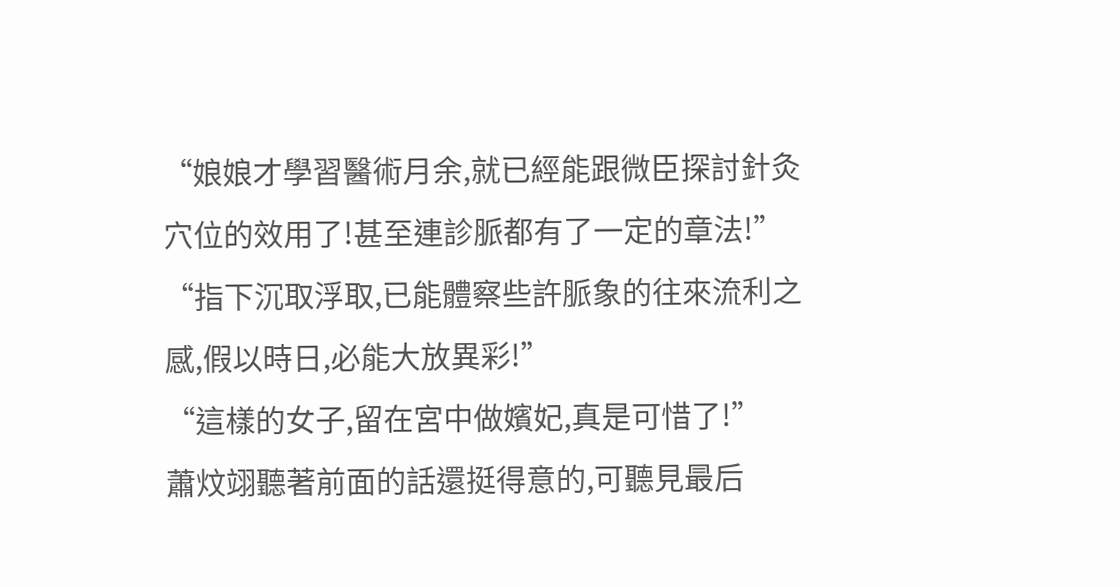“娘娘才學習醫術月余,就已經能跟微臣探討針灸穴位的效用了!甚至連診脈都有了一定的章法!”
“指下沉取浮取,已能體察些許脈象的往來流利之感,假以時日,必能大放異彩!”
“這樣的女子,留在宮中做嬪妃,真是可惜了!”
蕭炆翊聽著前面的話還挺得意的,可聽見最后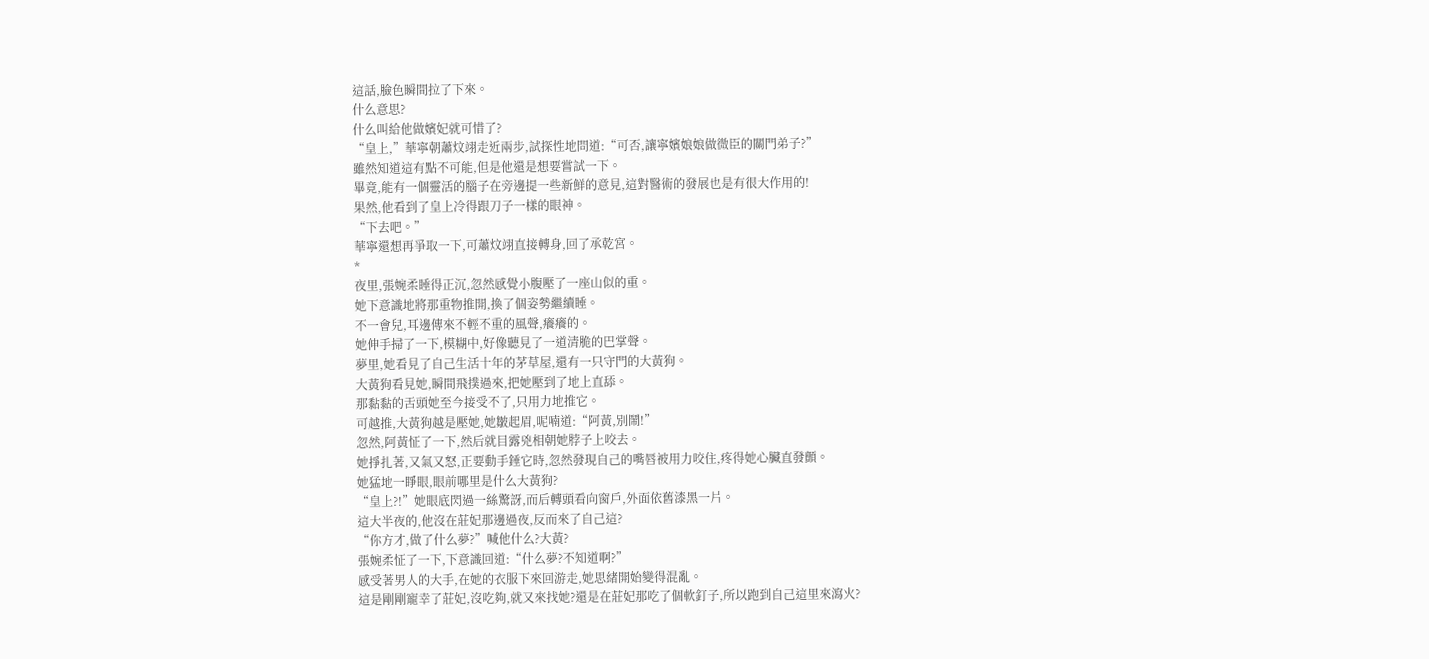這話,臉色瞬間拉了下來。
什么意思?
什么叫給他做嬪妃就可惜了?
“皇上,”華寧朝蕭炆翊走近兩步,試探性地問道:“可否,讓寧嬪娘娘做微臣的關門弟子?”
雖然知道這有點不可能,但是他還是想要嘗試一下。
畢竟,能有一個靈活的腦子在旁邊提一些新鮮的意見,這對醫術的發展也是有很大作用的!
果然,他看到了皇上冷得跟刀子一樣的眼神。
“下去吧。”
華寧還想再爭取一下,可蕭炆翊直接轉身,回了承乾宮。
*
夜里,張婉柔睡得正沉,忽然感覺小腹壓了一座山似的重。
她下意識地將那重物推開,換了個姿勢繼續睡。
不一會兒,耳邊傳來不輕不重的風聲,癢癢的。
她伸手掃了一下,模糊中,好像聽見了一道清脆的巴掌聲。
夢里,她看見了自己生活十年的茅草屋,還有一只守門的大黃狗。
大黃狗看見她,瞬間飛撲過來,把她壓到了地上直舔。
那黏黏的舌頭她至今接受不了,只用力地推它。
可越推,大黃狗越是壓她,她皺起眉,呢喃道:“阿黃,別鬧!”
忽然,阿黃怔了一下,然后就目露兇相朝她脖子上咬去。
她掙扎著,又氣又怒,正要動手錘它時,忽然發現自己的嘴唇被用力咬住,疼得她心臟直發顫。
她猛地一睜眼,眼前哪里是什么大黃狗?
“皇上?!”她眼底閃過一絲驚訝,而后轉頭看向窗戶,外面依舊漆黑一片。
這大半夜的,他沒在莊妃那邊過夜,反而來了自己這?
“你方才,做了什么夢?”喊他什么?大黃?
張婉柔怔了一下,下意識回道:“什么夢?不知道啊?”
感受著男人的大手,在她的衣服下來回游走,她思緒開始變得混亂。
這是剛剛寵幸了莊妃,沒吃夠,就又來找她?還是在莊妃那吃了個軟釘子,所以跑到自己這里來瀉火?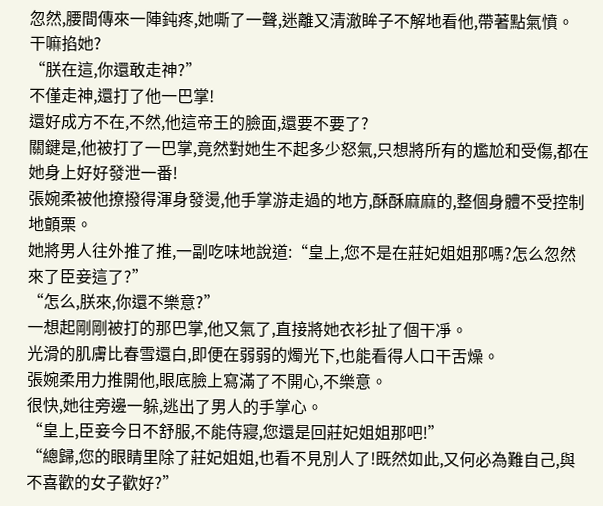忽然,腰間傳來一陣鈍疼,她嘶了一聲,迷離又清澈眸子不解地看他,帶著點氣憤。
干嘛掐她?
“朕在這,你還敢走神?”
不僅走神,還打了他一巴掌!
還好成方不在,不然,他這帝王的臉面,還要不要了?
關鍵是,他被打了一巴掌,竟然對她生不起多少怒氣,只想將所有的尷尬和受傷,都在她身上好好發泄一番!
張婉柔被他撩撥得渾身發燙,他手掌游走過的地方,酥酥麻麻的,整個身體不受控制地顫栗。
她將男人往外推了推,一副吃味地說道:“皇上,您不是在莊妃姐姐那嗎?怎么忽然來了臣妾這了?”
“怎么,朕來,你還不樂意?”
一想起剛剛被打的那巴掌,他又氣了,直接將她衣衫扯了個干凈。
光滑的肌膚比春雪還白,即便在弱弱的燭光下,也能看得人口干舌燥。
張婉柔用力推開他,眼底臉上寫滿了不開心,不樂意。
很快,她往旁邊一躲,逃出了男人的手掌心。
“皇上,臣妾今日不舒服,不能侍寢,您還是回莊妃姐姐那吧!”
“總歸,您的眼睛里除了莊妃姐姐,也看不見別人了!既然如此,又何必為難自己,與不喜歡的女子歡好?”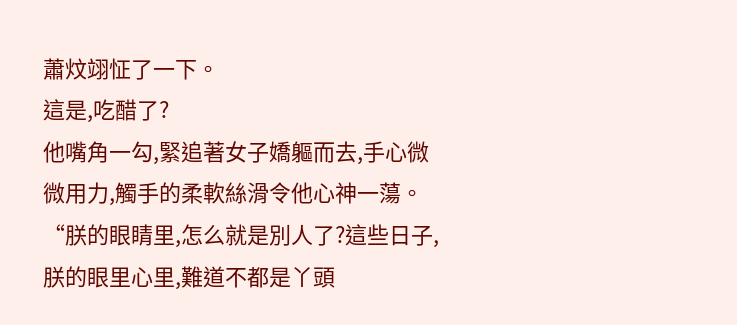蕭炆翊怔了一下。
這是,吃醋了?
他嘴角一勾,緊追著女子嬌軀而去,手心微微用力,觸手的柔軟絲滑令他心神一蕩。
“朕的眼睛里,怎么就是別人了?這些日子,朕的眼里心里,難道不都是丫頭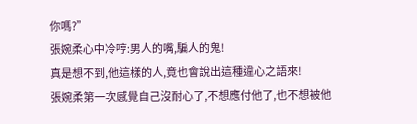你嗎?”
張婉柔心中冷哼:男人的嘴,騙人的鬼!
真是想不到,他這樣的人,竟也會說出這種違心之語來!
張婉柔第一次感覺自己沒耐心了,不想應付他了,也不想被他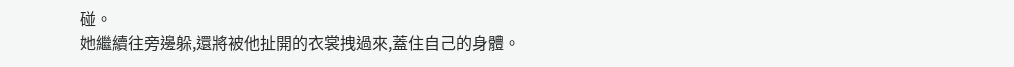碰。
她繼續往旁邊躲,還將被他扯開的衣裳拽過來,蓋住自己的身體。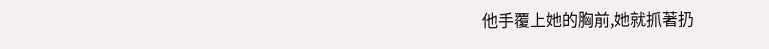他手覆上她的胸前,她就抓著扔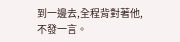到一邊去,全程背對著他,不發一言。